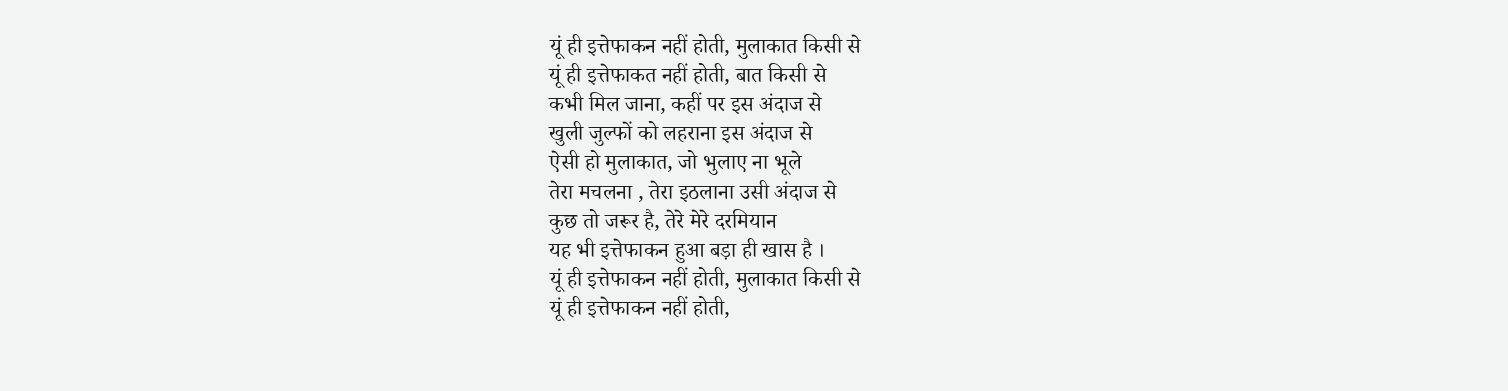यूं ही इत्तेफाकन नहीं होती, मुलाकात किसी से
यूं ही इत्तेफाकत नहीं होती, बात किसी से
कभी मिल जाना, कहीं पर इस अंदाज से
खुली जुल्फों को लहराना इस अंदाज से
ऐसी हो मुलाकात, जो भुलाए ना भूले
तेरा मचलना , तेरा इठलाना उसी अंदाज से
कुछ तो जरूर है, तेरे मेरे दरमियान
यह भी इत्तेफाकन हुआ बड़ा ही खास है ।
यूं ही इत्तेफाकन नहीं होती, मुलाकात किसी से
यूं ही इत्तेफाकन नहीं होती,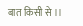बात किसी से ।।